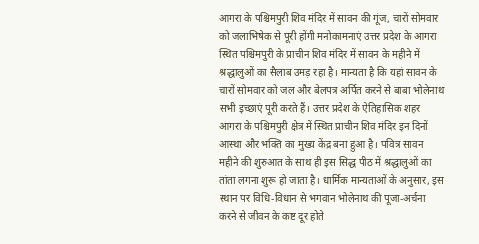आगरा के पश्चिमपुरी शिव मंदिर में सावन की गूंज, चारों सोमवार को जलाभिषेक से पूरी होंगी मनोकामनाएं उत्तर प्रदेश के आगरा स्थित पश्चिमपुरी के प्राचीन शिव मंदिर में सावन के महीने में श्रद्धालुओं का सैलाब उमड़ रहा है। मान्यता है कि यहां सावन के चारों सोमवार को जल और बेलपत्र अर्पित करने से बाबा भोलेनाथ सभी इच्छाएं पूरी करते हैं। उत्तर प्रदेश के ऐतिहासिक शहर आगरा के पश्चिमपुरी क्षेत्र में स्थित प्राचीन शिव मंदिर इन दिनों आस्था और भक्ति का मुख्य केंद्र बना हुआ है। पवित्र सावन महीने की शुरुआत के साथ ही इस सिद्ध पीठ में श्रद्धालुओं का तांता लगना शुरू हो जाता है। धार्मिक मान्यताओं के अनुसार, इस स्थान पर विधि-विधान से भगवान भोलेनाथ की पूजा-अर्चना करने से जीवन के कष्ट दूर होते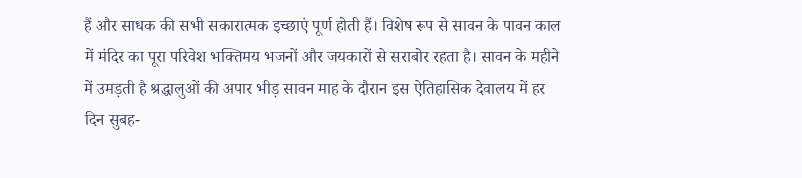हैं और साधक की सभी सकारात्मक इच्छाएं पूर्ण होती हैं। विशेष रूप से सावन के पावन काल में मंदिर का पूरा परिवेश भक्तिमय भजनों और जयकारों से सराबोर रहता है। सावन के महीने में उमड़ती है श्रद्धालुओं की अपार भीड़ सावन माह के दौरान इस ऐतिहासिक देवालय में हर दिन सुबह-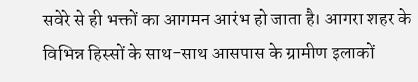सवेरे से ही भक्तों का आगमन आरंभ हो जाता है। आगरा शहर के विभिन्न हिस्सों के साथ-साथ आसपास के ग्रामीण इलाकों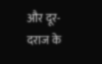और दूर-दराज के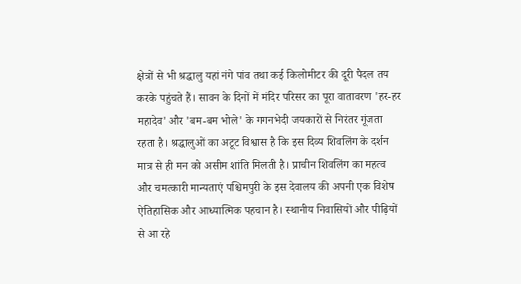क्षेत्रों से भी श्रद्धालु यहां नंगे पांव तथा कई किलोमीटर की दूरी पैदल तय करके पहुंचते हैं। सावन के दिनों में मंदिर परिसर का पूरा वातावरण 'हर-हर महादेव' और 'बम-बम भोले' के गगनभेदी जयकारों से निरंतर गूंजता रहता है। श्रद्धालुओं का अटूट विश्वास है कि इस दिव्य शिवलिंग के दर्शन मात्र से ही मन को असीम शांति मिलती है। प्राचीन शिवलिंग का महत्व और चमत्कारी मान्यताएं पश्चिमपुरी के इस देवालय की अपनी एक विशेष ऐतिहासिक और आध्यात्मिक पहचान है। स्थानीय निवासियों और पीढ़ियों से आ रहे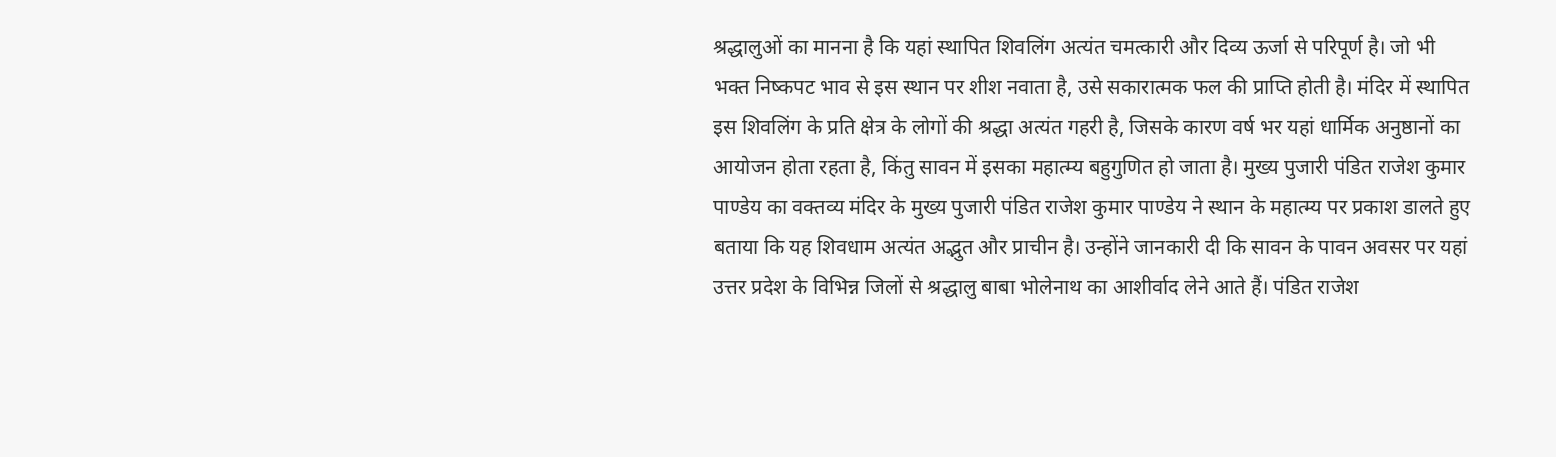श्रद्धालुओं का मानना है कि यहां स्थापित शिवलिंग अत्यंत चमत्कारी और दिव्य ऊर्जा से परिपूर्ण है। जो भी भक्त निष्कपट भाव से इस स्थान पर शीश नवाता है, उसे सकारात्मक फल की प्राप्ति होती है। मंदिर में स्थापित इस शिवलिंग के प्रति क्षेत्र के लोगों की श्रद्धा अत्यंत गहरी है, जिसके कारण वर्ष भर यहां धार्मिक अनुष्ठानों का आयोजन होता रहता है, किंतु सावन में इसका महात्म्य बहुगुणित हो जाता है। मुख्य पुजारी पंडित राजेश कुमार पाण्डेय का वक्तव्य मंदिर के मुख्य पुजारी पंडित राजेश कुमार पाण्डेय ने स्थान के महात्म्य पर प्रकाश डालते हुए बताया कि यह शिवधाम अत्यंत अद्भुत और प्राचीन है। उन्होंने जानकारी दी कि सावन के पावन अवसर पर यहां उत्तर प्रदेश के विभिन्न जिलों से श्रद्धालु बाबा भोलेनाथ का आशीर्वाद लेने आते हैं। पंडित राजेश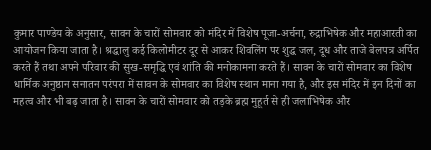कुमार पाण्डेय के अनुसार, सावन के चारों सोमवार को मंदिर में विशेष पूजा-अर्चना, रुद्राभिषेक और महाआरती का आयोजन किया जाता है। श्रद्धालु कई किलोमीटर दूर से आकर शिवलिंग पर शुद्ध जल, दूध और ताजे बेलपत्र अर्पित करते हैं तथा अपने परिवार की सुख-समृद्धि एवं शांति की मनोकामना करते हैं। सावन के चारों सोमवार का विशेष धार्मिक अनुष्ठान सनातन परंपरा में सावन के सोमवार का विशेष स्थान माना गया है, और इस मंदिर में इन दिनों का महत्व और भी बढ़ जाता है। सावन के चारों सोमवार को तड़के ब्रह्म मुहूर्त से ही जलाभिषेक और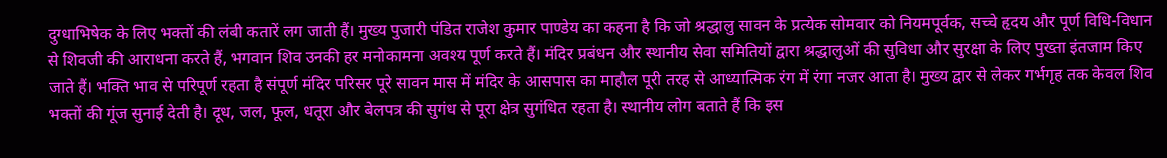दुग्धाभिषेक के लिए भक्तों की लंबी कतारें लग जाती हैं। मुख्य पुजारी पंडित राजेश कुमार पाण्डेय का कहना है कि जो श्रद्धालु सावन के प्रत्येक सोमवार को नियमपूर्वक, सच्चे हृदय और पूर्ण विधि-विधान से शिवजी की आराधना करते हैं, भगवान शिव उनकी हर मनोकामना अवश्य पूर्ण करते हैं। मंदिर प्रबंधन और स्थानीय सेवा समितियों द्वारा श्रद्धालुओं की सुविधा और सुरक्षा के लिए पुख्ता इंतजाम किए जाते हैं। भक्ति भाव से परिपूर्ण रहता है संपूर्ण मंदिर परिसर पूरे सावन मास में मंदिर के आसपास का माहौल पूरी तरह से आध्यात्मिक रंग में रंगा नजर आता है। मुख्य द्वार से लेकर गर्भगृह तक केवल शिव भक्तों की गूंज सुनाई देती है। दूध, जल, फूल, धतूरा और बेलपत्र की सुगंध से पूरा क्षेत्र सुगंधित रहता है। स्थानीय लोग बताते हैं कि इस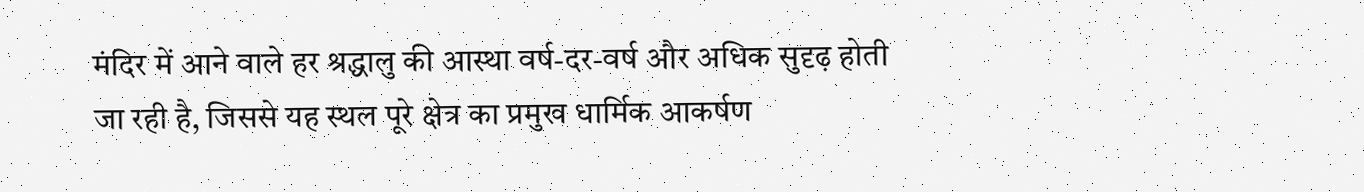मंदिर में आने वाले हर श्रद्धालु की आस्था वर्ष-दर-वर्ष और अधिक सुदृढ़ होती जा रही है, जिससे यह स्थल पूरे क्षेत्र का प्रमुख धार्मिक आकर्षण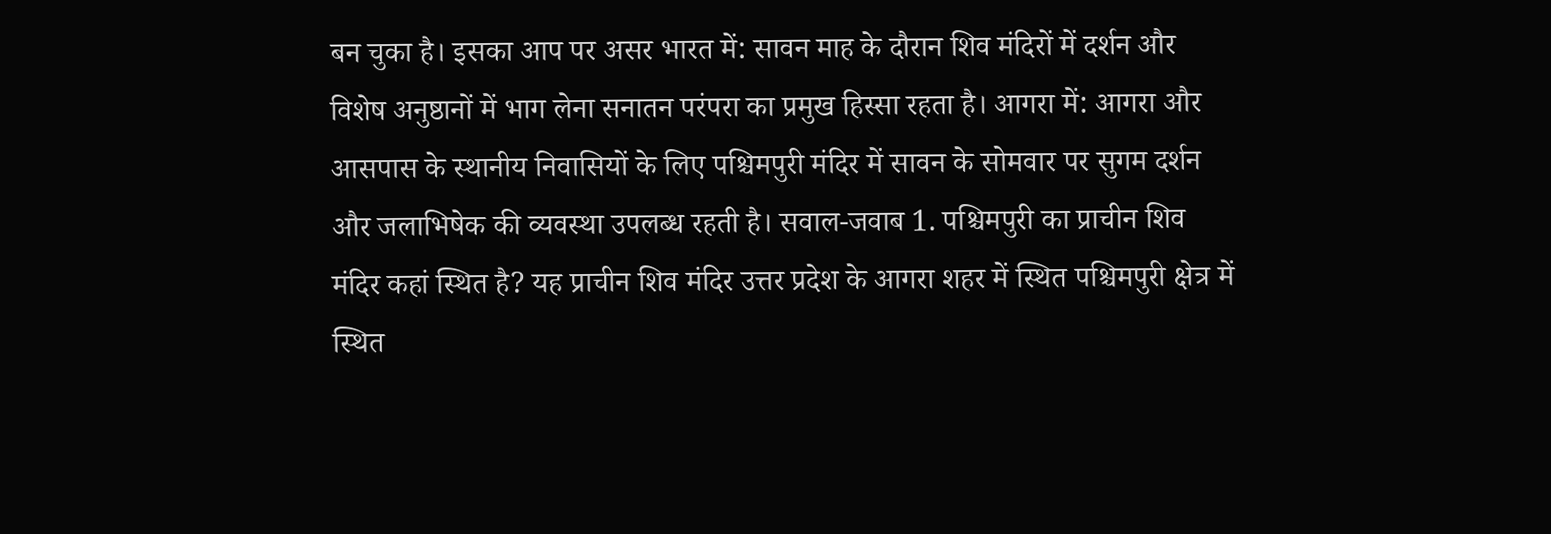बन चुका है। इसका आप पर असर भारत में: सावन माह के दौरान शिव मंदिरों में दर्शन और विशेष अनुष्ठानों में भाग लेना सनातन परंपरा का प्रमुख हिस्सा रहता है। आगरा में: आगरा और आसपास के स्थानीय निवासियों के लिए पश्चिमपुरी मंदिर में सावन के सोमवार पर सुगम दर्शन और जलाभिषेक की व्यवस्था उपलब्ध रहती है। सवाल-जवाब 1. पश्चिमपुरी का प्राचीन शिव मंदिर कहां स्थित है? यह प्राचीन शिव मंदिर उत्तर प्रदेश के आगरा शहर में स्थित पश्चिमपुरी क्षेत्र में स्थित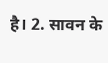है। 2. सावन के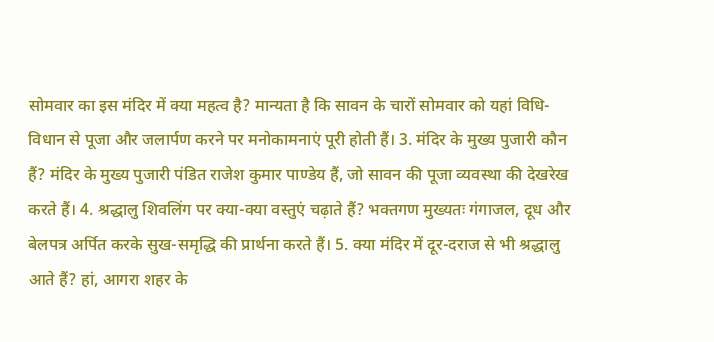सोमवार का इस मंदिर में क्या महत्व है? मान्यता है कि सावन के चारों सोमवार को यहां विधि-विधान से पूजा और जलार्पण करने पर मनोकामनाएं पूरी होती हैं। 3. मंदिर के मुख्य पुजारी कौन हैं? मंदिर के मुख्य पुजारी पंडित राजेश कुमार पाण्डेय हैं, जो सावन की पूजा व्यवस्था की देखरेख करते हैं। 4. श्रद्धालु शिवलिंग पर क्या-क्या वस्तुएं चढ़ाते हैं? भक्तगण मुख्यतः गंगाजल, दूध और बेलपत्र अर्पित करके सुख-समृद्धि की प्रार्थना करते हैं। 5. क्या मंदिर में दूर-दराज से भी श्रद्धालु आते हैं? हां, आगरा शहर के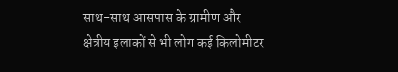साथ-साथ आसपास के ग्रामीण और क्षेत्रीय इलाकों से भी लोग कई किलोमीटर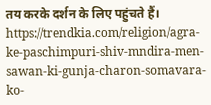तय करके दर्शन के लिए पहुंचते हैं। https://trendkia.com/religion/agra-ke-paschimpuri-shiv-mndira-men-sawan-ki-gunja-charon-somavara-ko-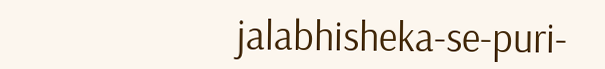jalabhisheka-se-puri-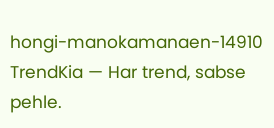hongi-manokamanaen-14910 TrendKia — Har trend, sabse pehle.